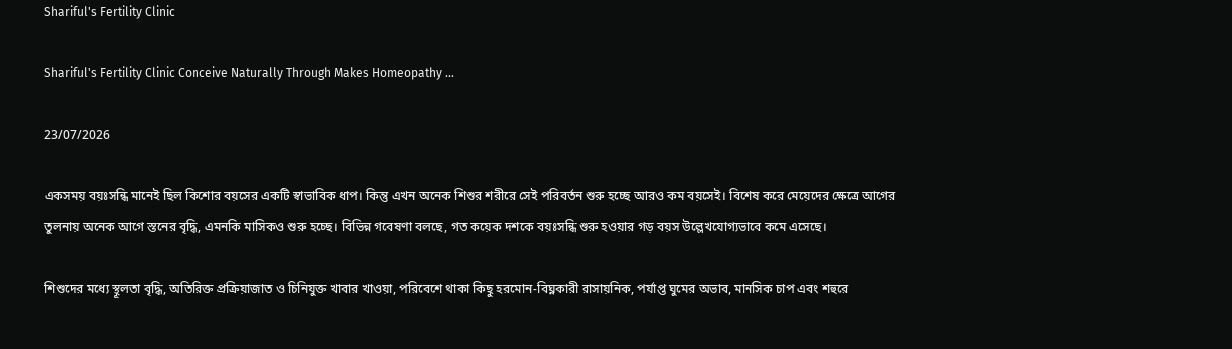Shariful's Fertility Clinic

Shariful's Fertility Clinic Conceive Naturally Through Makes Homeopathy ...

23/07/2026

একসময় বয়ঃসন্ধি মানেই ছিল কিশোর বয়সের একটি স্বাভাবিক ধাপ। কিন্তু এখন অনেক শিশুর শরীরে সেই পরিবর্তন শুরু হচ্ছে আরও কম বয়সেই। বিশেষ করে মেয়েদের ক্ষেত্রে আগের তুলনায় অনেক আগে স্তনের বৃদ্ধি, এমনকি মাসিকও শুরু হচ্ছে। বিভিন্ন গবেষণা বলছে, গত কয়েক দশকে বয়ঃসন্ধি শুরু হওয়ার গড় বয়স উল্লেখযোগ্যভাবে কমে এসেছে।

শিশুদের মধ্যে স্থূলতা বৃদ্ধি, অতিরিক্ত প্রক্রিয়াজাত ও চিনিযুক্ত খাবার খাওয়া, পরিবেশে থাকা কিছু হরমোন-বিঘ্নকারী রাসায়নিক, পর্যাপ্ত ঘুমের অভাব, মানসিক চাপ এবং শহুরে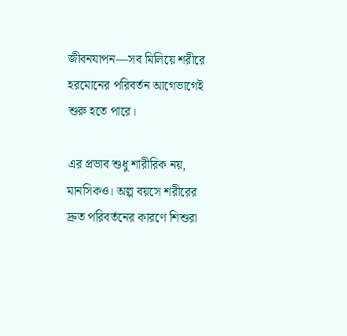জীবনযাপন—সব মিলিয়ে শরীরে হরমোনের পরিবর্তন আগেভাগেই শুরু হতে পারে।

এর প্রভাব শুধু শারীরিক নয়, মানসিকও। অল্প বয়সে শরীরের দ্রুত পরিবর্তনের কারণে শিশুরা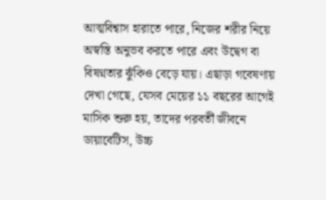আত্মবিশ্বাস হারাতে পারে, নিজের শরীর নিয়ে অস্বস্তি অনুভব করতে পারে এবং উদ্বেগ বা বিষণ্নতার ঝুঁকিও বেড়ে যায়। এছাড়া গবেষণায় দেখা গেছে, যেসব মেয়ের ১১ বছরের আগেই মাসিক শুরু হয়, তাদের পরবর্তী জীবনে ডায়াবেটিস, উচ্চ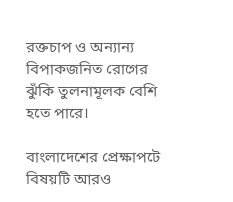রক্তচাপ ও অন্যান্য বিপাকজনিত রোগের ঝুঁকি তুলনামূলক বেশি হতে পারে।

বাংলাদেশের প্রেক্ষাপটে বিষয়টি আরও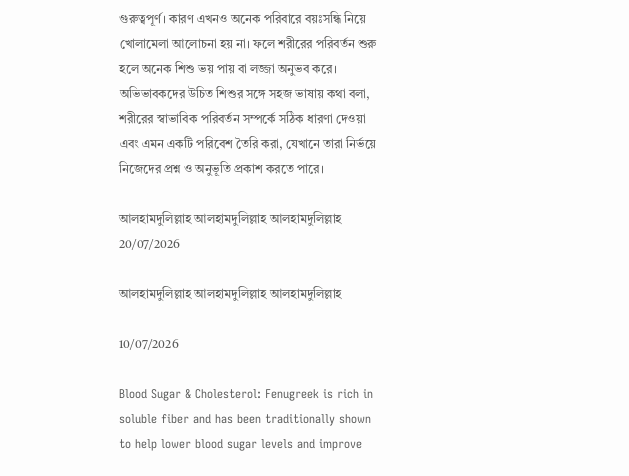গুরুত্বপূর্ণ। কারণ এখনও অনেক পরিবারে বয়ঃসন্ধি নিয়ে খোলামেলা আলোচনা হয় না। ফলে শরীরের পরিবর্তন শুরু হলে অনেক শিশু ভয় পায় বা লজ্জা অনুভব করে। অভিভাবকদের উচিত শিশুর সঙ্গে সহজ ভাষায় কথা বলা, শরীরের স্বাভাবিক পরিবর্তন সম্পর্কে সঠিক ধারণা দেওয়া এবং এমন একটি পরিবেশ তৈরি করা, যেখানে তারা নির্ভয়ে নিজেদের প্রশ্ন ও অনুভূতি প্রকাশ করতে পারে।

আলহামদুলিল্লাহ আলহামদুলিল্লাহ আলহামদুলিল্লাহ
20/07/2026

আলহামদুলিল্লাহ আলহামদুলিল্লাহ আলহামদুলিল্লাহ

10/07/2026

Blood Sugar & Cholesterol: Fenugreek is rich in soluble fiber and has been traditionally shown to help lower blood sugar levels and improve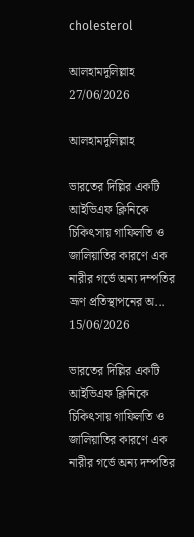cholesterol

আলহামদুলিল্লাহ
27/06/2026

আলহামদুলিল্লাহ

ভারতের দিল্লির একটি আইভিএফ ক্লিনিকে চিকিৎসায় গাফিলতি ও জালিয়াতির কারণে এক নারীর গর্ভে অন্য দম্পতির ভ্রূণ প্রতিস্থাপনের অ...
15/06/2026

ভারতের দিল্লির একটি আইভিএফ ক্লিনিকে চিকিৎসায় গাফিলতি ও জালিয়াতির কারণে এক নারীর গর্ভে অন্য দম্পতির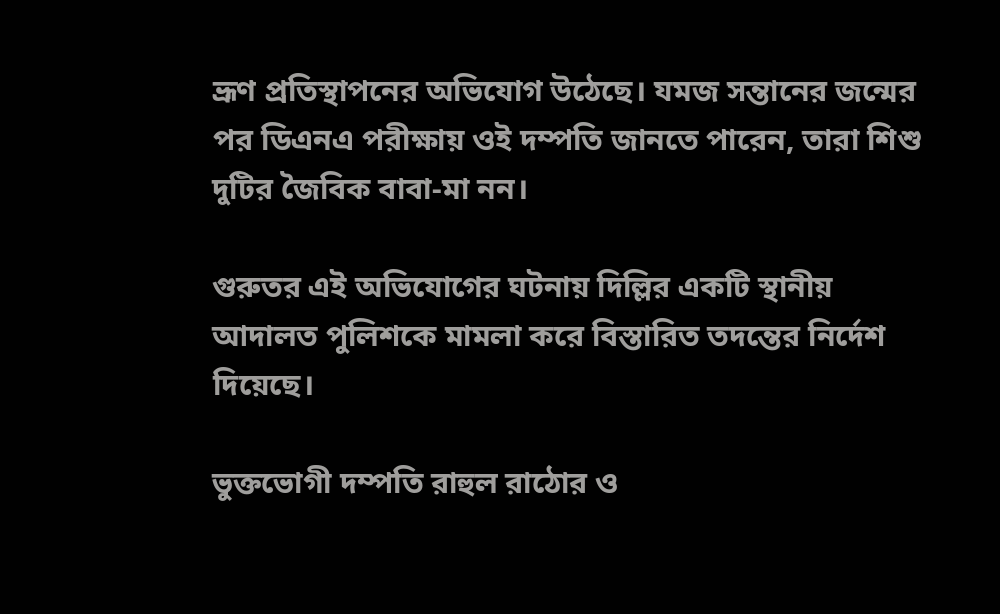ভ্রূণ প্রতিস্থাপনের অভিযোগ উঠেছে। যমজ সন্তানের জন্মের পর ডিএনএ পরীক্ষায় ওই দম্পতি জানতে পারেন, তারা শিশু দুটির জৈবিক বাবা-মা নন।

গুরুতর এই অভিযোগের ঘটনায় দিল্লির একটি স্থানীয় আদালত পুলিশকে মামলা করে বিস্তারিত তদন্তের নির্দেশ দিয়েছে।

ভুক্তভোগী দম্পতি রাহুল রাঠোর ও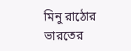মিনু রাঠোর ভারতের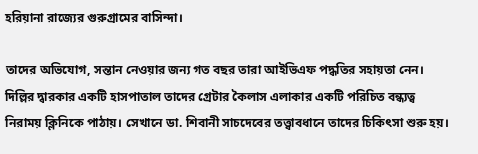হরিয়ানা রাজ্যের গুরুগ্রামের বাসিন্দা।

তাদের অভিযোগ, সন্তান নেওয়ার জন্য গত বছর তারা আইভিএফ পদ্ধতির সহায়তা নেন। দিল্লির দ্বারকার একটি হাসপাতাল তাদের গ্রেটার কৈলাস এলাকার একটি পরিচিত বন্ধ্যত্ব নিরাময় ক্লিনিকে পাঠায়। সেখানে ডা. শিবানী সাচদেবের তত্ত্বাবধানে তাদের চিকিৎসা শুরু হয়।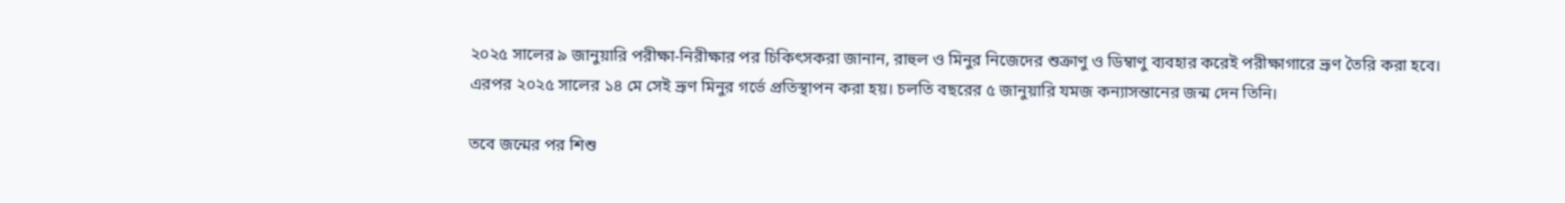২০২৫ সালের ৯ জানুয়ারি পরীক্ষা-নিরীক্ষার পর চিকিৎসকরা জানান, রাহুল ও মিনুর নিজেদের শুক্রাণু ও ডিম্বাণু ব্যবহার করেই পরীক্ষাগারে ভ্রূণ তৈরি করা হবে। এরপর ২০২৫ সালের ১৪ মে সেই ভ্রূণ মিনুর গর্ভে প্রতিস্থাপন করা হয়। চলতি বছরের ৫ জানুয়ারি যমজ কন্যাসন্তানের জন্ম দেন তিনি।

তবে জন্মের পর শিশু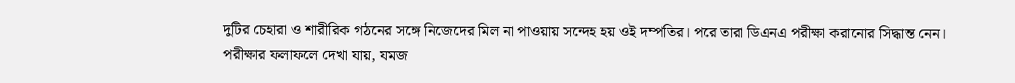দুটির চেহারা ও শারীরিক গঠনের সঙ্গে নিজেদের মিল না পাওয়ায় সন্দেহ হয় ওই দম্পতির। পরে তারা ডিএনএ পরীক্ষা করানোর সিদ্ধান্ত নেন। পরীক্ষার ফলাফলে দেখা যায়, যমজ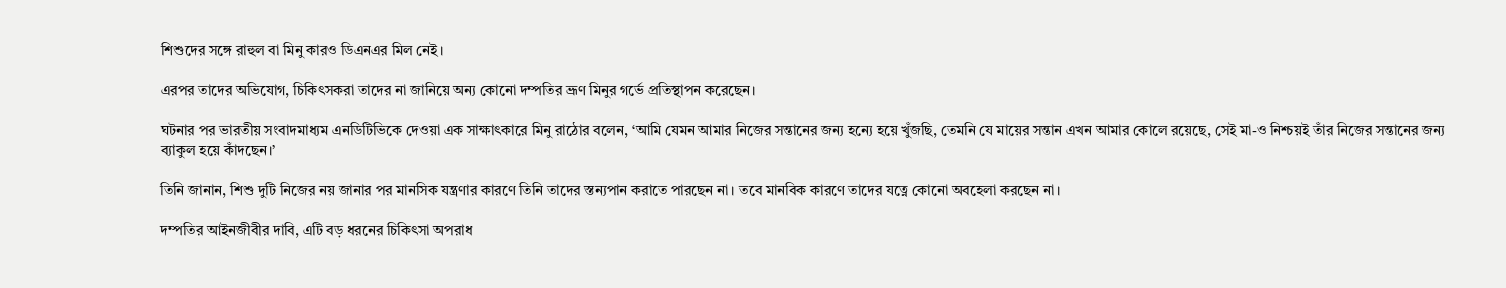শিশুদের সঙ্গে রাহুল বা মিনু কারও ডিএনএর মিল নেই।

এরপর তাদের অভিযোগ, চিকিৎসকরা তাদের না জানিয়ে অন্য কোনো দম্পতির ভ্রূণ মিনুর গর্ভে প্রতিস্থাপন করেছেন।

ঘটনার পর ভারতীয় সংবাদমাধ্যম এনডিটিভিকে দেওয়া এক সাক্ষাৎকারে মিনু রাঠোর বলেন, ‘আমি যেমন আমার নিজের সন্তানের জন্য হন্যে হয়ে খুঁজছি, তেমনি যে মায়ের সন্তান এখন আমার কোলে রয়েছে, সেই মা-ও নিশ্চয়ই তাঁর নিজের সন্তানের জন্য ব্যাকুল হয়ে কাঁদছেন।’

তিনি জানান, শিশু দুটি নিজের নয় জানার পর মানসিক যন্ত্রণার কারণে তিনি তাদের স্তন্যপান করাতে পারছেন না। তবে মানবিক কারণে তাদের যত্নে কোনো অবহেলা করছেন না।

দম্পতির আইনজীবীর দাবি, এটি বড় ধরনের চিকিৎসা অপরাধ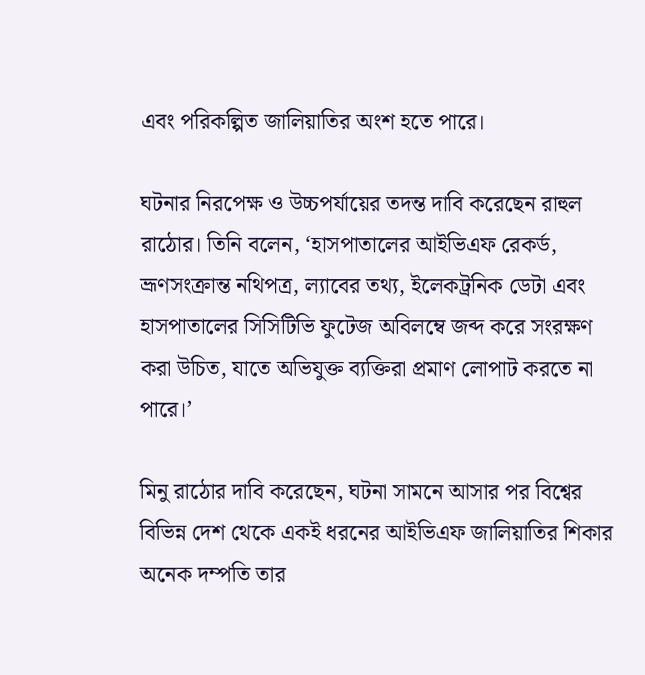এবং পরিকল্পিত জালিয়াতির অংশ হতে পারে।

ঘটনার নিরপেক্ষ ও উচ্চপর্যায়ের তদন্ত দাবি করেছেন রাহুল রাঠোর। তিনি বলেন, ‘হাসপাতালের আইভিএফ রেকর্ড, ভ্রূণসংক্রান্ত নথিপত্র, ল্যাবের তথ্য, ইলেকট্রনিক ডেটা এবং হাসপাতালের সিসিটিভি ফুটেজ অবিলম্বে জব্দ করে সংরক্ষণ করা উচিত, যাতে অভিযুক্ত ব্যক্তিরা প্রমাণ লোপাট করতে না পারে।’

মিনু রাঠোর দাবি করেছেন, ঘটনা সামনে আসার পর বিশ্বের বিভিন্ন দেশ থেকে একই ধরনের আইভিএফ জালিয়াতির শিকার অনেক দম্পতি তার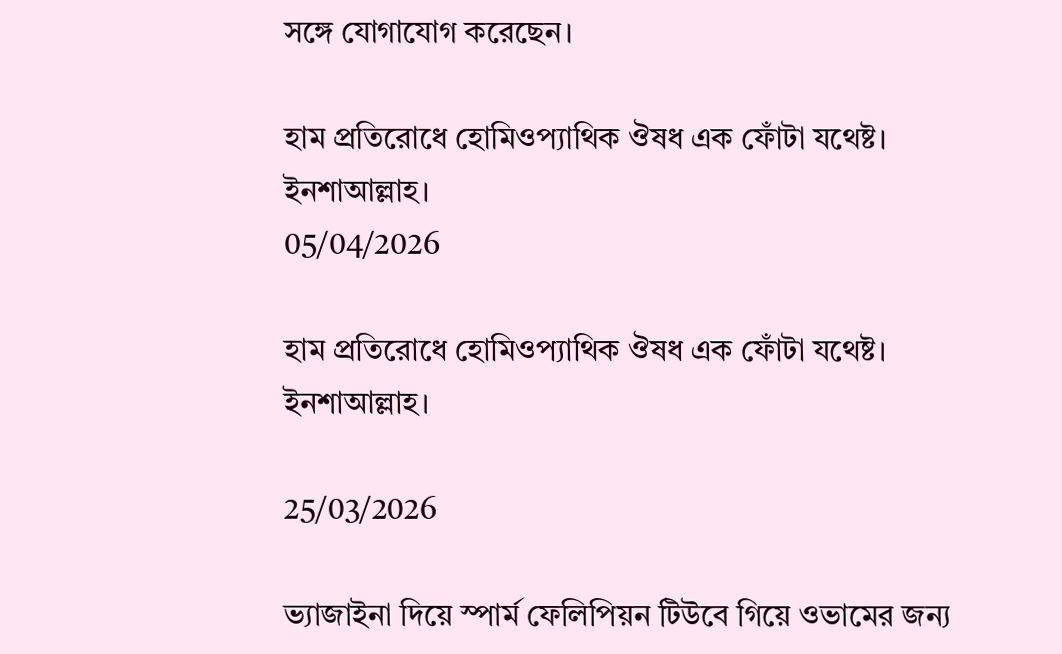সঙ্গে যোগাযোগ করেছেন।

হাম প্রতিরোধে হোমিওপ্যাথিক ঔষধ এক ফোঁটা যথেষ্ট। ইনশাআল্লাহ।
05/04/2026

হাম প্রতিরোধে হোমিওপ্যাথিক ঔষধ এক ফোঁটা যথেষ্ট। ইনশাআল্লাহ।

25/03/2026

ভ্যাজাইনা দিয়ে স্পার্ম ফেলিপিয়ন টিউবে গিয়ে ওভামের জন্য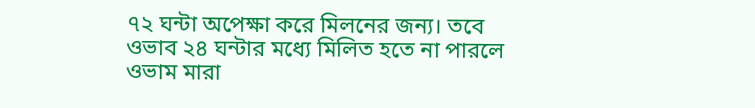৭২ ঘন্টা অপেক্ষা করে মিলনের জন্য। তবে ওভাব ২৪ ঘন্টার মধ্যে মিলিত হতে না পারলে ওভাম মারা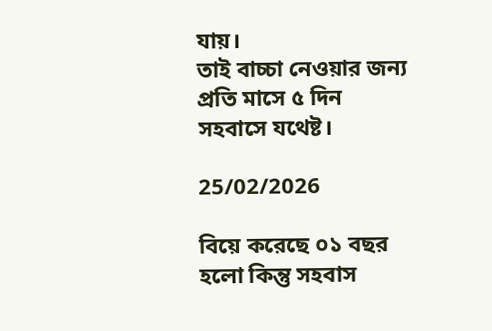যায়।
তাই বাচ্চা নেওয়ার জন্য প্রতি মাসে ৫ দিন সহবাসে যথেষ্ট।

25/02/2026

বিয়ে করেছে ০১ বছর হলো কিন্তু সহবাস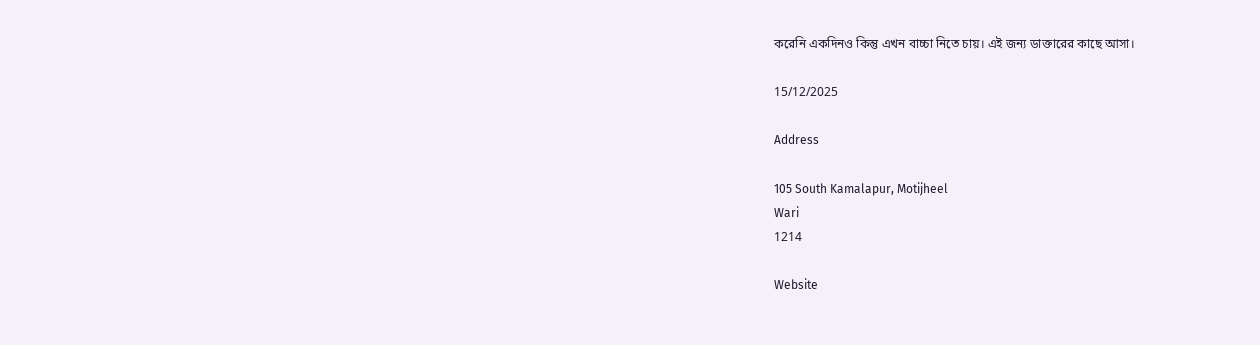করেনি একদিনও কিন্তু এখন বাচ্চা নিতে চায়। এই জন্য ডাক্তারের কাছে আসা।

15/12/2025

Address

105 South Kamalapur, Motijheel
Wari
1214

Website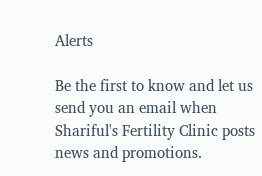Alerts

Be the first to know and let us send you an email when Shariful's Fertility Clinic posts news and promotions.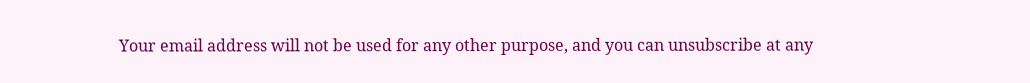Your email address will not be used for any other purpose, and you can unsubscribe at any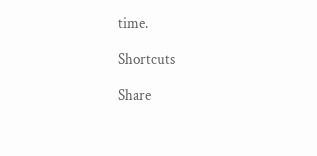time.

Shortcuts

Share